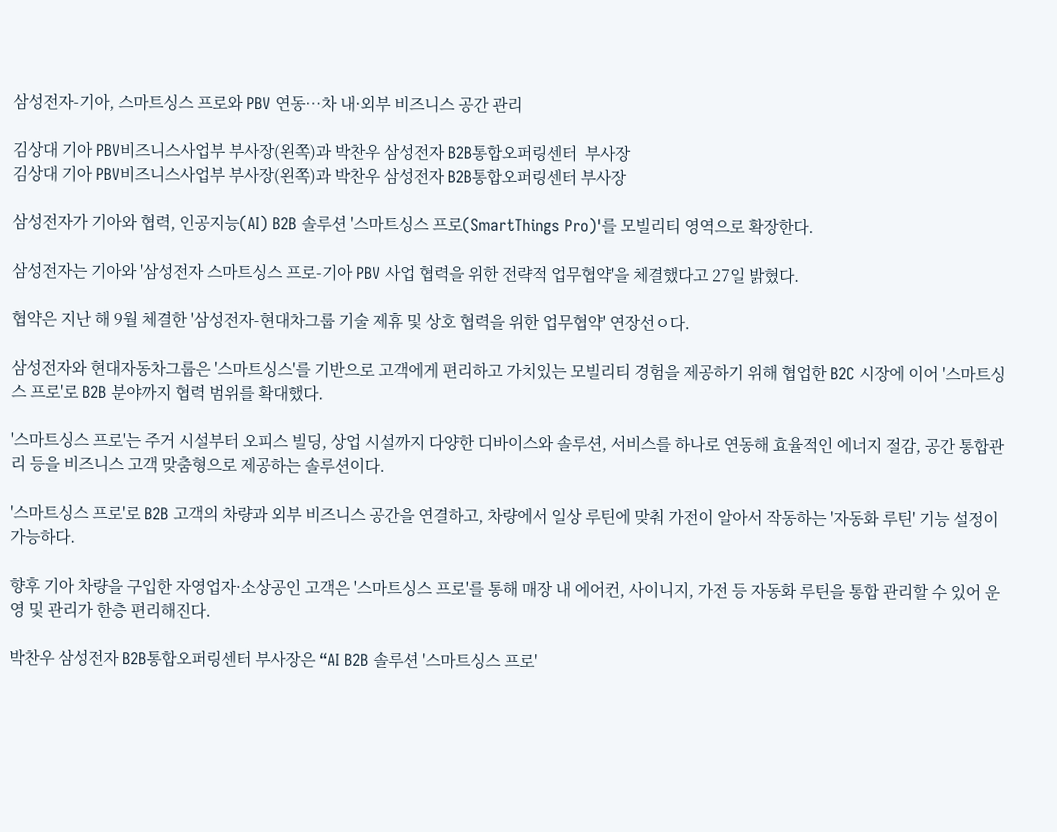삼성전자-기아, 스마트싱스 프로와 PBV 연동…차 내·외부 비즈니스 공간 관리

김상대 기아 PBV비즈니스사업부 부사장(왼쪽)과 박찬우 삼성전자 B2B통합오퍼링센터  부사장
김상대 기아 PBV비즈니스사업부 부사장(왼쪽)과 박찬우 삼성전자 B2B통합오퍼링센터 부사장

삼성전자가 기아와 협력, 인공지능(AI) B2B 솔루션 '스마트싱스 프로(SmartThings Pro)'를 모빌리티 영역으로 확장한다.

삼성전자는 기아와 '삼성전자 스마트싱스 프로-기아 PBV 사업 협력을 위한 전략적 업무협약'을 체결했다고 27일 밝혔다.

협약은 지난 해 9월 체결한 '삼성전자-현대차그룹 기술 제휴 및 상호 협력을 위한 업무협약' 연장선ㅇ다.

삼성전자와 현대자동차그룹은 '스마트싱스'를 기반으로 고객에게 편리하고 가치있는 모빌리티 경험을 제공하기 위해 협업한 B2C 시장에 이어 '스마트싱스 프로'로 B2B 분야까지 협력 범위를 확대했다.

'스마트싱스 프로'는 주거 시설부터 오피스 빌딩, 상업 시설까지 다양한 디바이스와 솔루션, 서비스를 하나로 연동해 효율적인 에너지 절감, 공간 통합관리 등을 비즈니스 고객 맞춤형으로 제공하는 솔루션이다.

'스마트싱스 프로'로 B2B 고객의 차량과 외부 비즈니스 공간을 연결하고, 차량에서 일상 루틴에 맞춰 가전이 알아서 작동하는 '자동화 루틴' 기능 설정이 가능하다.

향후 기아 차량을 구입한 자영업자·소상공인 고객은 '스마트싱스 프로'를 통해 매장 내 에어컨, 사이니지, 가전 등 자동화 루틴을 통합 관리할 수 있어 운영 및 관리가 한층 편리해진다.

박찬우 삼성전자 B2B통합오퍼링센터 부사장은 “AI B2B 솔루션 '스마트싱스 프로'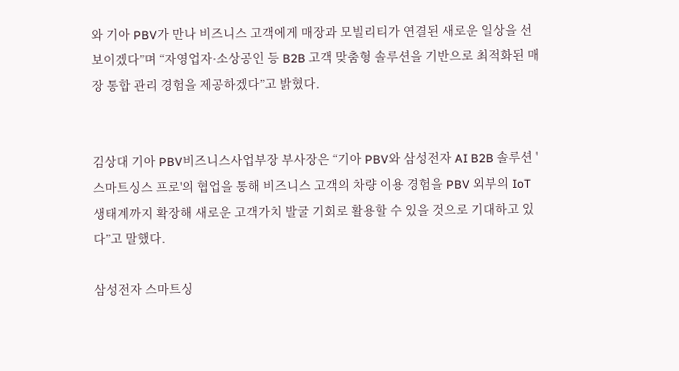와 기아 PBV가 만나 비즈니스 고객에게 매장과 모빌리티가 연결된 새로운 일상을 선보이겠다”며 “자영업자·소상공인 등 B2B 고객 맞춤형 솔루션을 기반으로 최적화된 매장 통합 관리 경험을 제공하겠다”고 밝혔다.


김상대 기아 PBV비즈니스사업부장 부사장은 “기아 PBV와 삼성전자 AI B2B 솔루션 '스마트싱스 프로'의 협업을 통해 비즈니스 고객의 차량 이용 경험을 PBV 외부의 IoT 생태계까지 확장해 새로운 고객가치 발굴 기회로 활용할 수 있을 것으로 기대하고 있다”고 말했다.

삼성전자 스마트싱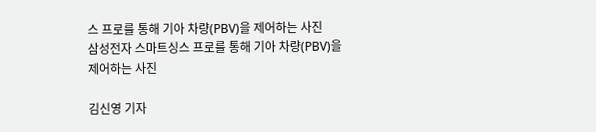스 프로를 통해 기아 차량(PBV)을 제어하는 사진
삼성전자 스마트싱스 프로를 통해 기아 차량(PBV)을 제어하는 사진

김신영 기자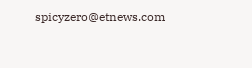spicyzero@etnews.com